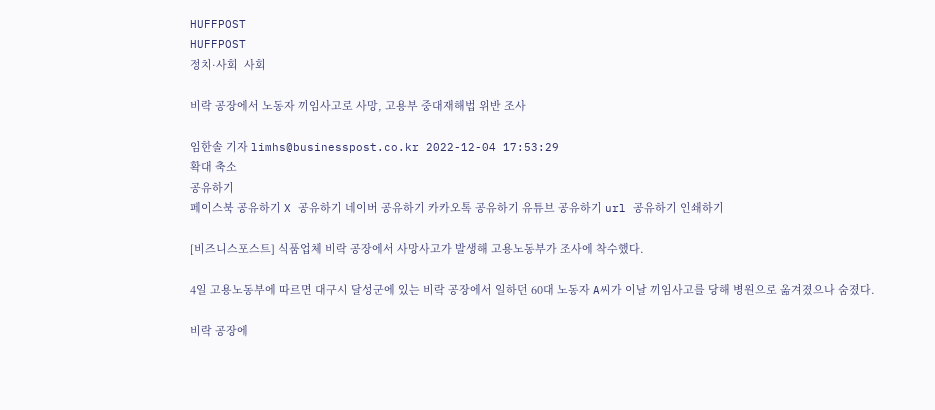HUFFPOST
HUFFPOST
정치·사회  사회

비락 공장에서 노동자 끼임사고로 사망, 고용부 중대재해법 위반 조사

임한솔 기자 limhs@businesspost.co.kr 2022-12-04 17:53:29
확대 축소
공유하기
페이스북 공유하기 X 공유하기 네이버 공유하기 카카오톡 공유하기 유튜브 공유하기 url 공유하기 인쇄하기

[비즈니스포스트] 식품업체 비락 공장에서 사망사고가 발생해 고용노동부가 조사에 착수했다.

4일 고용노동부에 따르면 대구시 달성군에 있는 비락 공장에서 일하던 60대 노동자 A씨가 이날 끼임사고를 당해 병원으로 옮겨졌으나 숨졌다.

비락 공장에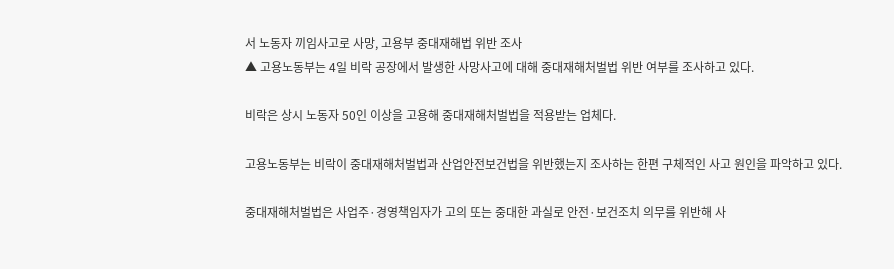서 노동자 끼임사고로 사망, 고용부 중대재해법 위반 조사
▲ 고용노동부는 4일 비락 공장에서 발생한 사망사고에 대해 중대재해처벌법 위반 여부를 조사하고 있다.

비락은 상시 노동자 50인 이상을 고용해 중대재해처벌법을 적용받는 업체다.

고용노동부는 비락이 중대재해처벌법과 산업안전보건법을 위반했는지 조사하는 한편 구체적인 사고 원인을 파악하고 있다.

중대재해처벌법은 사업주·경영책임자가 고의 또는 중대한 과실로 안전·보건조치 의무를 위반해 사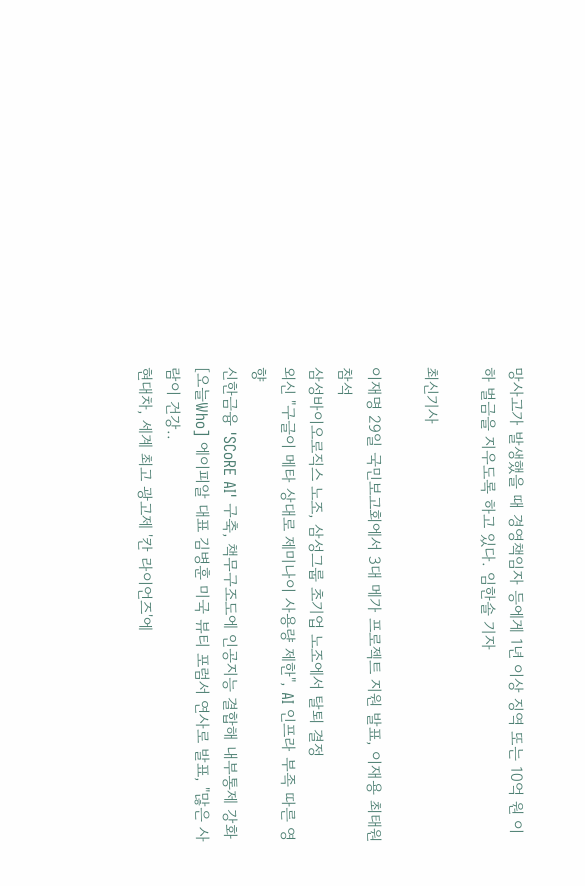망사고가 발생했을 때 경영책임자 등에게 1년 이상 징역 또는 10억 원 이하 벌금을 지우도록 하고 있다. 임한솔 기자

최신기사

이재명 29일 국민보고회에서 3대 메가 프로젝트 지원 발표, 이재용 최태원 참석
삼성바이오로직스 노조, 삼성그룹 초기업 노조에서 탈퇴 결정
외신 "구글이 메타 상대로 제미나이 사용량 제한", AI 인프라 부족 따른 영향
신한금융 'SCoRE AI' 구축, 책무구조도에 인공지능 결합해 내부통제 강화
[오늘Who] 에이피알 대표 김병훈 미국 뷰티 포럼서 연사로 발표, "많은 사람이 건강..
현대차, 세계 최고 광고제 '칸 라이언즈'에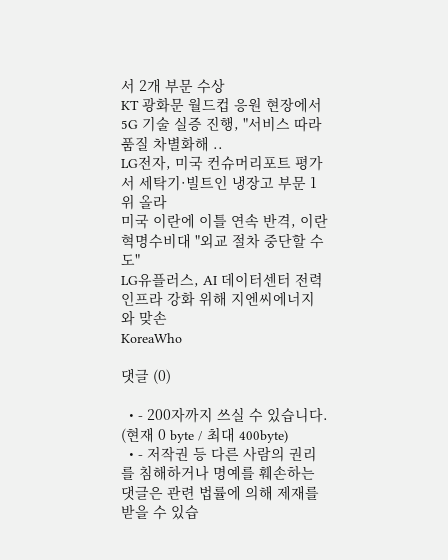서 2개 부문 수상
KT 광화문 월드컵 응원 현장에서 5G 기술 실증 진행, "서비스 따라 품질 차별화해 ..
LG전자, 미국 컨슈머리포트 평가서 세탁기·빌트인 냉장고 부문 1위 올라
미국 이란에 이틀 연속 반격, 이란 혁명수비대 "외교 절차 중단할 수도"
LG유플러스, AI 데이터센터 전력 인프라 강화 위해 지엔씨에너지와 맞손
KoreaWho

댓글 (0)

  • - 200자까지 쓰실 수 있습니다. (현재 0 byte / 최대 400byte)
  • - 저작권 등 다른 사람의 권리를 침해하거나 명예를 훼손하는 댓글은 관련 법률에 의해 제재를 받을 수 있습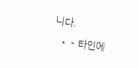니다.
  • - 타인에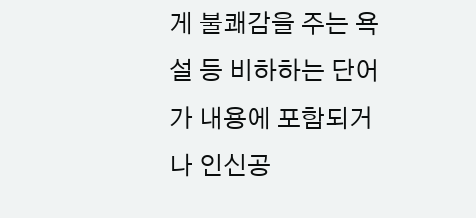게 불쾌감을 주는 욕설 등 비하하는 단어가 내용에 포함되거나 인신공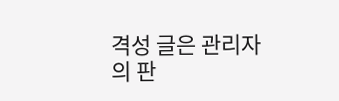격성 글은 관리자의 판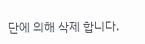단에 의해 삭제 합니다.